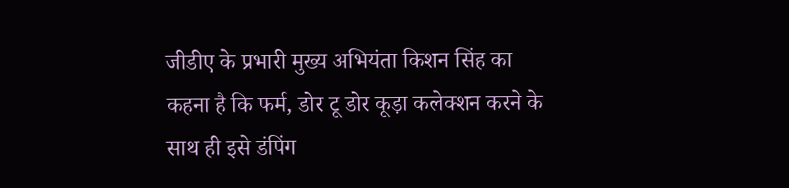जीडीए के प्रभारी मुख्य अभियंता किशन सिंह का कहना है कि फर्म, डोर टू डोर कूड़ा कलेक्शन करने के साथ ही इसे डंपिंग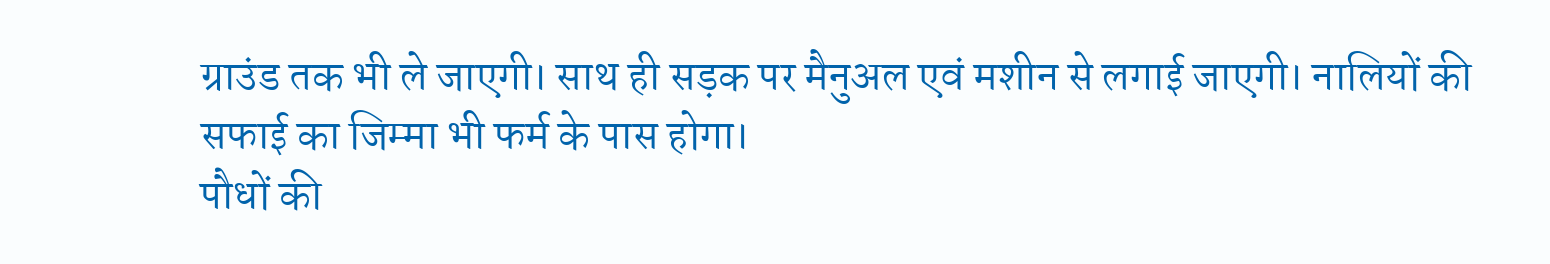ग्राउंड तक भी ले जाएगी। साथ ही सड़क पर मैनुअल एवं मशीन से लगाई जाएगी। नालियों की सफाई का जिम्मा भी फर्म के पास होगा।
पौधों की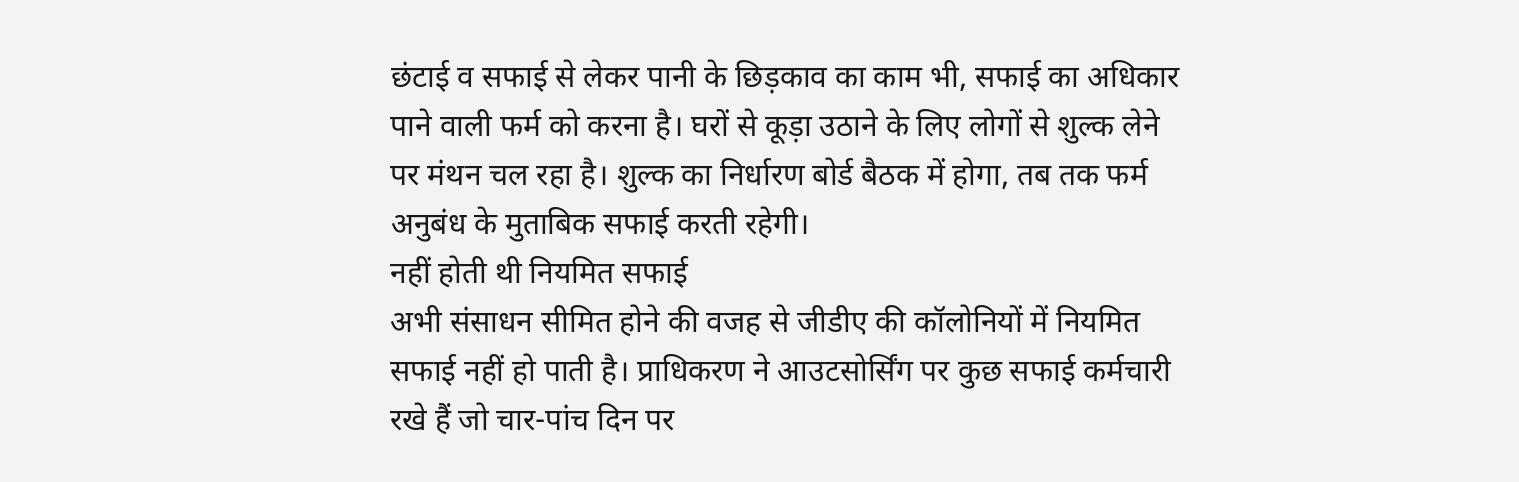छंटाई व सफाई से लेकर पानी के छिड़काव का काम भी, सफाई का अधिकार पाने वाली फर्म को करना है। घरों से कूड़ा उठाने के लिए लोगों से शुल्क लेने पर मंथन चल रहा है। शुल्क का निर्धारण बोर्ड बैठक में होगा, तब तक फर्म अनुबंध के मुताबिक सफाई करती रहेगी।
नहीं होती थी नियमित सफाई
अभी संसाधन सीमित होने की वजह से जीडीए की कॉलोनियों में नियमित सफाई नहीं हो पाती है। प्राधिकरण ने आउटसोर्सिंग पर कुछ सफाई कर्मचारी रखे हैं जो चार-पांच दिन पर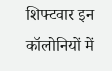शिफ्टवार इन कॉलोनियों में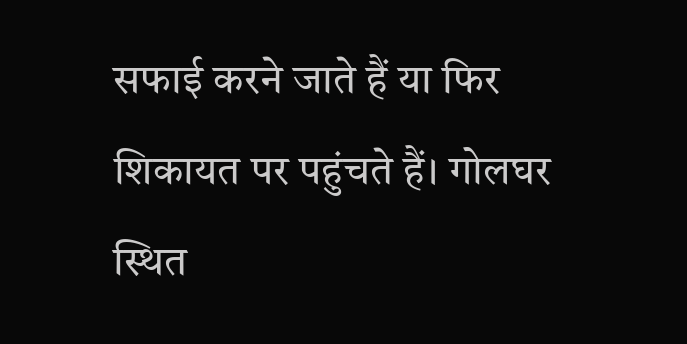सफाई करने जाते हैं या फिर शिकायत पर पहुंचते हैं। गोलघर स्थित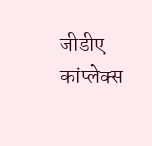जीडीए कांप्लेक्स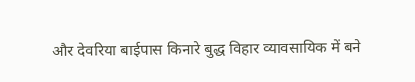और देवरिया बाईपास किनारे बुद्ध विहार व्यावसायिक में बने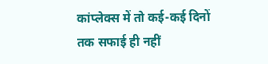कांप्लेक्स में तो कई-कई दिनों तक सफाई ही नहीं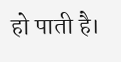हो पाती है।